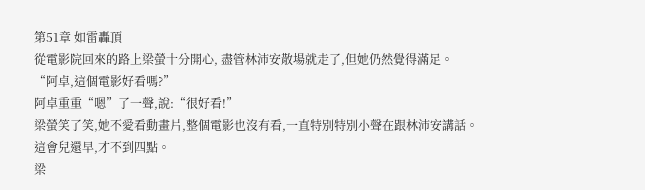第51章 如雷轟頂
從電影院回來的路上梁螢十分開心, 盡管林沛安散場就走了,但她仍然覺得滿足。
“阿卓,這個電影好看嗎?”
阿卓重重“嗯”了一聲,說:“很好看!”
梁螢笑了笑,她不愛看動畫片,整個電影也沒有看,一直特別特別小聲在跟林沛安講話。
這會兒還早,才不到四點。
梁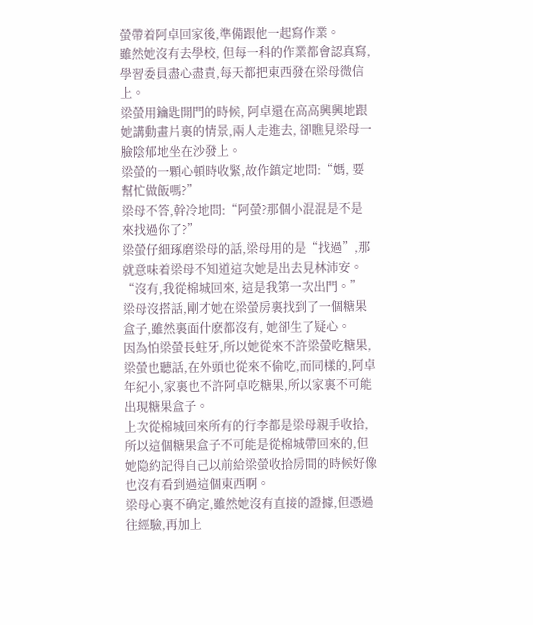螢帶着阿卓回家後,準備跟他一起寫作業。
雖然她沒有去學校, 但每一科的作業都會認真寫,學習委員盡心盡責,每天都把東西發在梁母微信上。
梁螢用鑰匙開門的時候, 阿卓還在高高興興地跟她講動畫片裏的情景,兩人走進去, 卻瞧見梁母一臉陰郁地坐在沙發上。
梁螢的一顆心頓時收緊,故作鎮定地問:“媽, 要幫忙做飯嗎?”
梁母不答,幹冷地問:“阿螢?那個小混混是不是來找過你了?”
梁螢仔細琢磨梁母的話,梁母用的是“找過”,那就意味着梁母不知道這次她是出去見林沛安。
“沒有,我從棉城回來, 這是我第一次出門。”
梁母沒搭話,剛才她在梁螢房裏找到了一個糖果盒子,雖然裏面什麽都沒有, 她卻生了疑心。
因為怕梁螢長蛀牙,所以她從來不許梁螢吃糖果,梁螢也聽話,在外頭也從來不偷吃,而同樣的,阿卓年紀小,家裏也不許阿卓吃糖果,所以家裏不可能出現糖果盒子。
上次從棉城回來所有的行李都是梁母親手收拾,所以這個糖果盒子不可能是從棉城帶回來的,但她隐約記得自己以前給梁螢收拾房間的時候好像也沒有看到過這個東西啊。
梁母心裏不确定,雖然她沒有直接的證據,但憑過往經驗,再加上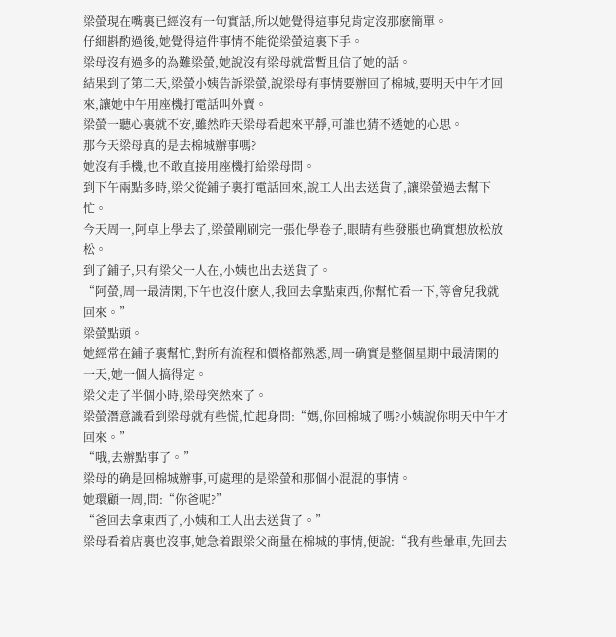梁螢現在嘴裏已經沒有一句實話,所以她覺得這事兒肯定沒那麽簡單。
仔細斟酌過後,她覺得這件事情不能從梁螢這裏下手。
梁母沒有過多的為難梁螢,她說沒有梁母就當暫且信了她的話。
結果到了第二天,梁螢小姨告訴梁螢,說梁母有事情要辦回了棉城,要明天中午才回來,讓她中午用座機打電話叫外賣。
梁螢一聽心裏就不安,雖然昨天梁母看起來平靜,可誰也猜不透她的心思。
那今天梁母真的是去棉城辦事嗎?
她沒有手機,也不敢直接用座機打給梁母問。
到下午兩點多時,梁父從鋪子裏打電話回來,說工人出去送貨了,讓梁螢過去幫下忙。
今天周一,阿卓上學去了,梁螢剛刷完一張化學卷子,眼睛有些發脹也确實想放松放松。
到了鋪子,只有梁父一人在,小姨也出去送貨了。
“阿螢,周一最清閑,下午也沒什麽人,我回去拿點東西,你幫忙看一下,等會兒我就回來。”
梁螢點頭。
她經常在鋪子裏幫忙,對所有流程和價格都熟悉,周一确實是整個星期中最清閑的一天,她一個人搞得定。
梁父走了半個小時,梁母突然來了。
梁螢潛意識看到梁母就有些慌,忙起身問:“媽,你回棉城了嗎?小姨說你明天中午才回來。”
“哦,去辦點事了。”
梁母的确是回棉城辦事,可處理的是梁螢和那個小混混的事情。
她環顧一周,問:“你爸呢?”
“爸回去拿東西了,小姨和工人出去送貨了。”
梁母看着店裏也沒事,她急着跟梁父商量在棉城的事情,便說:“我有些暈車,先回去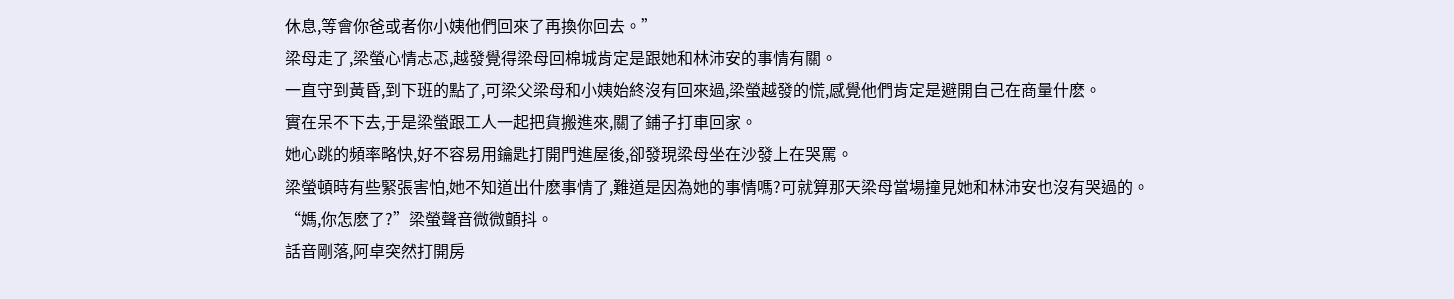休息,等會你爸或者你小姨他們回來了再換你回去。”
梁母走了,梁螢心情忐忑,越發覺得梁母回棉城肯定是跟她和林沛安的事情有關。
一直守到黃昏,到下班的點了,可梁父梁母和小姨始終沒有回來過,梁螢越發的慌,感覺他們肯定是避開自己在商量什麽。
實在呆不下去,于是梁螢跟工人一起把貨搬進來,關了鋪子打車回家。
她心跳的頻率略快,好不容易用鑰匙打開門進屋後,卻發現梁母坐在沙發上在哭罵。
梁螢頓時有些緊張害怕,她不知道出什麽事情了,難道是因為她的事情嗎?可就算那天梁母當場撞見她和林沛安也沒有哭過的。
“媽,你怎麽了?”梁螢聲音微微顫抖。
話音剛落,阿卓突然打開房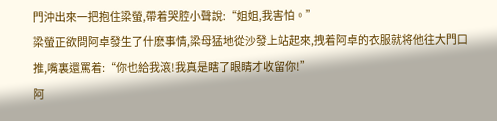門沖出來一把抱住梁螢,帶着哭腔小聲說:“姐姐,我害怕。”
梁螢正欲問阿卓發生了什麽事情,梁母猛地從沙發上站起來,拽着阿卓的衣服就将他往大門口推,嘴裏還罵着:“你也給我滾!我真是瞎了眼睛才收留你!”
阿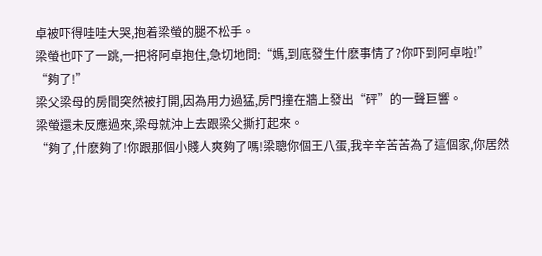卓被吓得哇哇大哭,抱着梁螢的腿不松手。
梁螢也吓了一跳,一把将阿卓抱住,急切地問:“媽,到底發生什麽事情了?你吓到阿卓啦!”
“夠了!”
梁父梁母的房間突然被打開,因為用力過猛,房門撞在牆上發出“砰”的一聲巨響。
梁螢還未反應過來,梁母就沖上去跟梁父撕打起來。
“夠了,什麽夠了!你跟那個小賤人爽夠了嗎!梁聰你個王八蛋,我辛辛苦苦為了這個家,你居然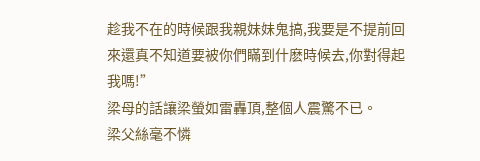趁我不在的時候跟我親妹妹鬼搞,我要是不提前回來還真不知道要被你們瞞到什麽時候去,你對得起我嗎!”
梁母的話讓梁螢如雷轟頂,整個人震驚不已。
梁父絲毫不憐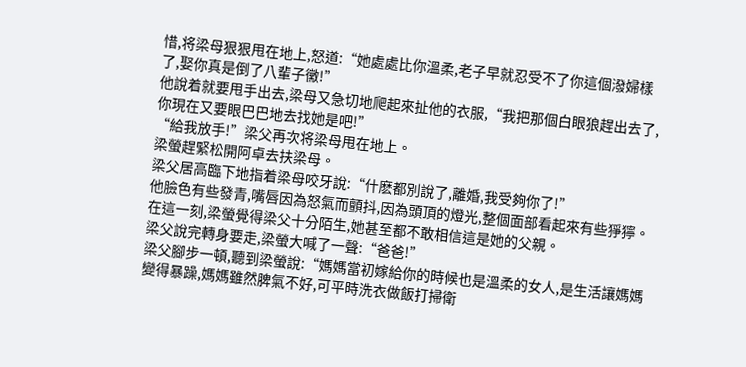惜,将梁母狠狠甩在地上,怒道:“她處處比你溫柔,老子早就忍受不了你這個潑婦樣了,娶你真是倒了八輩子黴!”
他說着就要甩手出去,梁母又急切地爬起來扯他的衣服,“我把那個白眼狼趕出去了,你現在又要眼巴巴地去找她是吧!”
“給我放手!”梁父再次将梁母甩在地上。
梁螢趕緊松開阿卓去扶梁母。
梁父居高臨下地指着梁母咬牙說:“什麽都別說了,離婚,我受夠你了!”
他臉色有些發青,嘴唇因為怒氣而顫抖,因為頭頂的燈光,整個面部看起來有些猙獰。
在這一刻,梁螢覺得梁父十分陌生,她甚至都不敢相信這是她的父親。
梁父說完轉身要走,梁螢大喊了一聲:“爸爸!”
梁父腳步一頓,聽到梁螢說:“媽媽當初嫁給你的時候也是溫柔的女人,是生活讓媽媽變得暴躁,媽媽雖然脾氣不好,可平時洗衣做飯打掃衛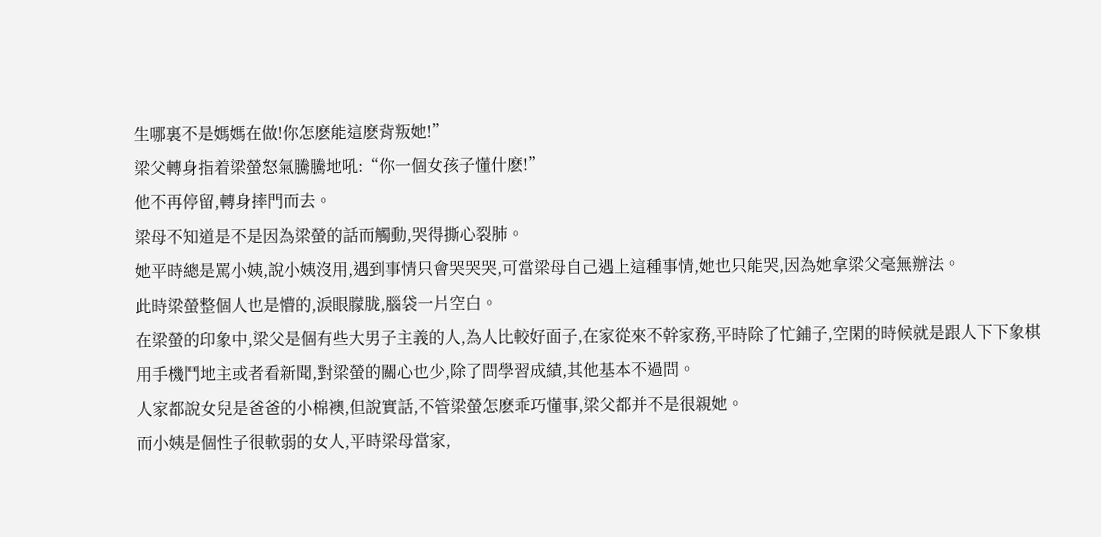生哪裏不是媽媽在做!你怎麽能這麽背叛她!”
梁父轉身指着梁螢怒氣騰騰地吼:“你一個女孩子懂什麽!”
他不再停留,轉身摔門而去。
梁母不知道是不是因為梁螢的話而觸動,哭得撕心裂肺。
她平時總是罵小姨,說小姨沒用,遇到事情只會哭哭哭,可當梁母自己遇上這種事情,她也只能哭,因為她拿梁父毫無辦法。
此時梁螢整個人也是懵的,淚眼朦胧,腦袋一片空白。
在梁螢的印象中,梁父是個有些大男子主義的人,為人比較好面子,在家從來不幹家務,平時除了忙鋪子,空閑的時候就是跟人下下象棋用手機鬥地主或者看新聞,對梁螢的關心也少,除了問學習成績,其他基本不過問。
人家都說女兒是爸爸的小棉襖,但說實話,不管梁螢怎麽乖巧懂事,梁父都并不是很親她。
而小姨是個性子很軟弱的女人,平時梁母當家,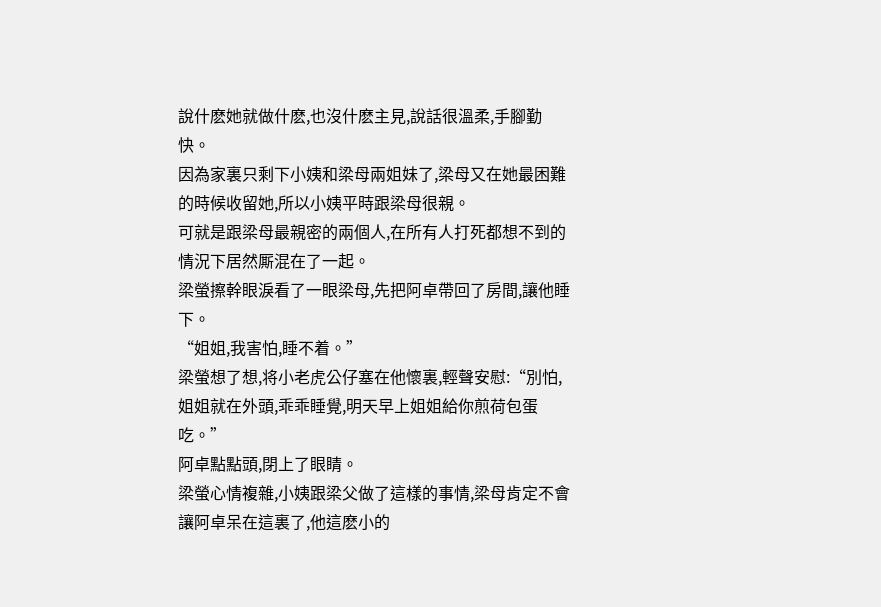說什麽她就做什麽,也沒什麽主見,說話很溫柔,手腳勤快。
因為家裏只剩下小姨和梁母兩姐妹了,梁母又在她最困難的時候收留她,所以小姨平時跟梁母很親。
可就是跟梁母最親密的兩個人,在所有人打死都想不到的情況下居然厮混在了一起。
梁螢擦幹眼淚看了一眼梁母,先把阿卓帶回了房間,讓他睡下。
“姐姐,我害怕,睡不着。”
梁螢想了想,将小老虎公仔塞在他懷裏,輕聲安慰:“別怕,姐姐就在外頭,乖乖睡覺,明天早上姐姐給你煎荷包蛋吃。”
阿卓點點頭,閉上了眼睛。
梁螢心情複雜,小姨跟梁父做了這樣的事情,梁母肯定不會讓阿卓呆在這裏了,他這麽小的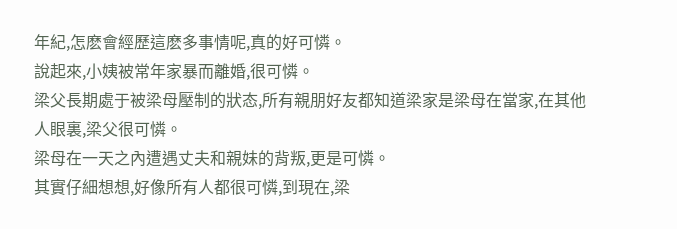年紀,怎麽會經歷這麽多事情呢,真的好可憐。
說起來,小姨被常年家暴而離婚,很可憐。
梁父長期處于被梁母壓制的狀态,所有親朋好友都知道梁家是梁母在當家,在其他人眼裏,梁父很可憐。
梁母在一天之內遭遇丈夫和親妹的背叛,更是可憐。
其實仔細想想,好像所有人都很可憐,到現在,梁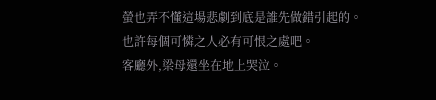螢也弄不懂這場悲劇到底是誰先做錯引起的。
也許每個可憐之人必有可恨之處吧。
客廳外,梁母還坐在地上哭泣。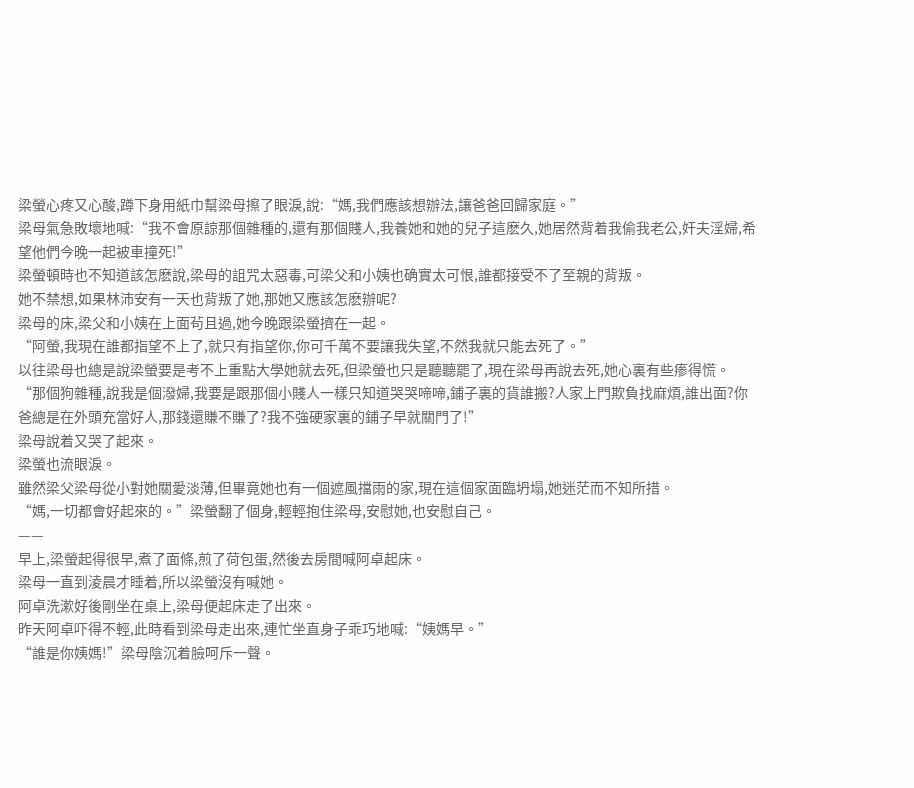梁螢心疼又心酸,蹲下身用紙巾幫梁母擦了眼淚,說:“媽,我們應該想辦法,讓爸爸回歸家庭。”
梁母氣急敗壞地喊:“我不會原諒那個雜種的,還有那個賤人,我養她和她的兒子這麽久,她居然背着我偷我老公,奸夫淫婦,希望他們今晚一起被車撞死!”
梁螢頓時也不知道該怎麽說,梁母的詛咒太惡毒,可梁父和小姨也确實太可恨,誰都接受不了至親的背叛。
她不禁想,如果林沛安有一天也背叛了她,那她又應該怎麽辦呢?
梁母的床,梁父和小姨在上面茍且過,她今晚跟梁螢擠在一起。
“阿螢,我現在誰都指望不上了,就只有指望你,你可千萬不要讓我失望,不然我就只能去死了。”
以往梁母也總是說梁螢要是考不上重點大學她就去死,但梁螢也只是聽聽罷了,現在梁母再說去死,她心裏有些瘆得慌。
“那個狗雜種,說我是個潑婦,我要是跟那個小賤人一樣只知道哭哭啼啼,鋪子裏的貨誰搬?人家上門欺負找麻煩,誰出面?你爸總是在外頭充當好人,那錢還賺不賺了?我不強硬家裏的鋪子早就關門了!”
梁母說着又哭了起來。
梁螢也流眼淚。
雖然梁父梁母從小對她關愛淡薄,但畢竟她也有一個遮風擋雨的家,現在這個家面臨坍塌,她迷茫而不知所措。
“媽,一切都會好起來的。”梁螢翻了個身,輕輕抱住梁母,安慰她,也安慰自己。
——
早上,梁螢起得很早,煮了面條,煎了荷包蛋,然後去房間喊阿卓起床。
梁母一直到淩晨才睡着,所以梁螢沒有喊她。
阿卓洗漱好後剛坐在桌上,梁母便起床走了出來。
昨天阿卓吓得不輕,此時看到梁母走出來,連忙坐直身子乖巧地喊:“姨媽早。”
“誰是你姨媽!”梁母陰沉着臉呵斥一聲。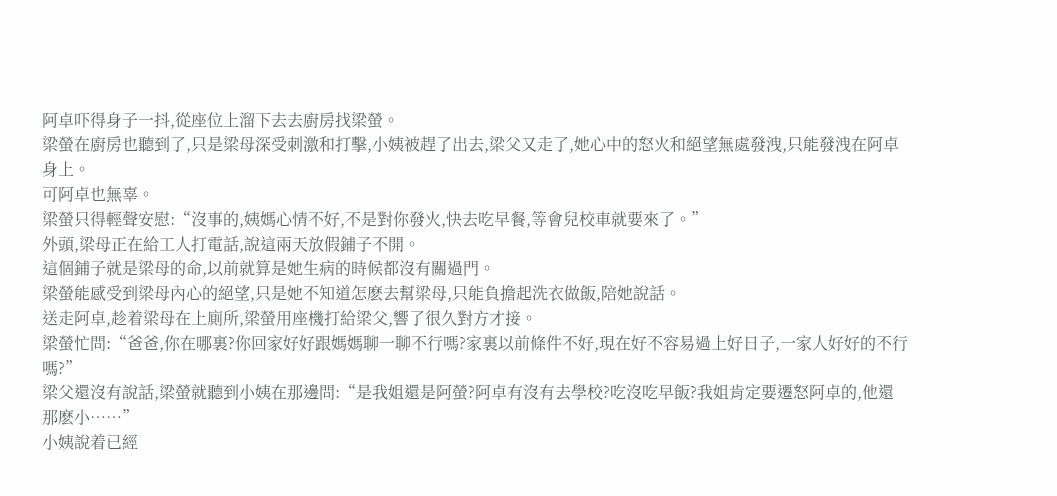阿卓吓得身子一抖,從座位上溜下去去廚房找梁螢。
梁螢在廚房也聽到了,只是梁母深受刺激和打擊,小姨被趕了出去,梁父又走了,她心中的怒火和絕望無處發洩,只能發洩在阿卓身上。
可阿卓也無辜。
梁螢只得輕聲安慰:“沒事的,姨媽心情不好,不是對你發火,快去吃早餐,等會兒校車就要來了。”
外頭,梁母正在給工人打電話,說這兩天放假鋪子不開。
這個鋪子就是梁母的命,以前就算是她生病的時候都沒有關過門。
梁螢能感受到梁母內心的絕望,只是她不知道怎麽去幫梁母,只能負擔起洗衣做飯,陪她說話。
送走阿卓,趁着梁母在上廁所,梁螢用座機打給梁父,響了很久對方才接。
梁螢忙問:“爸爸,你在哪裏?你回家好好跟媽媽聊一聊不行嗎?家裏以前條件不好,現在好不容易過上好日子,一家人好好的不行嗎?”
梁父還沒有說話,梁螢就聽到小姨在那邊問:“是我姐還是阿螢?阿卓有沒有去學校?吃沒吃早飯?我姐肯定要遷怒阿卓的,他還那麽小……”
小姨說着已經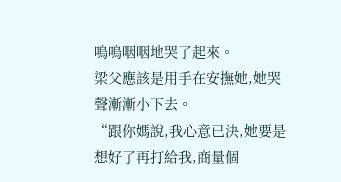嗚嗚咽咽地哭了起來。
梁父應該是用手在安撫她,她哭聲漸漸小下去。
“跟你媽說,我心意已決,她要是想好了再打給我,商量個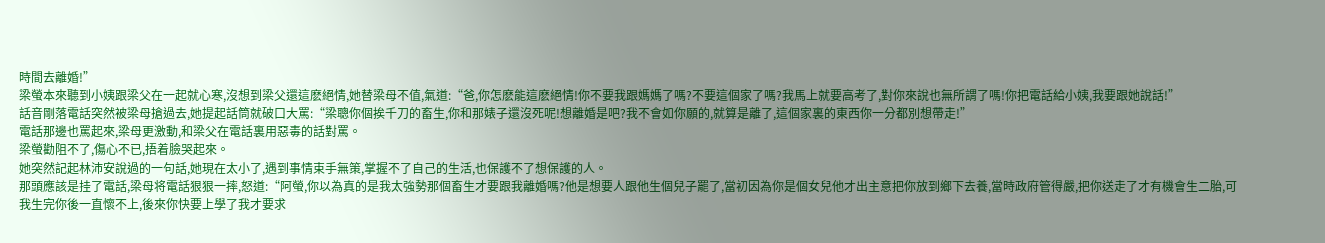時間去離婚!”
梁螢本來聽到小姨跟梁父在一起就心寒,沒想到梁父還這麽絕情,她替梁母不值,氣道:“爸,你怎麽能這麽絕情!你不要我跟媽媽了嗎?不要這個家了嗎?我馬上就要高考了,對你來說也無所謂了嗎!你把電話給小姨,我要跟她說話!”
話音剛落電話突然被梁母搶過去,她提起話筒就破口大罵:“梁聰你個挨千刀的畜生,你和那婊子還沒死呢!想離婚是吧?我不會如你願的,就算是離了,這個家裏的東西你一分都別想帶走!”
電話那邊也罵起來,梁母更激動,和梁父在電話裏用惡毒的話對罵。
梁螢勸阻不了,傷心不已,捂着臉哭起來。
她突然記起林沛安說過的一句話,她現在太小了,遇到事情束手無策,掌握不了自己的生活,也保護不了想保護的人。
那頭應該是挂了電話,梁母将電話狠狠一摔,怒道:“阿螢,你以為真的是我太強勢那個畜生才要跟我離婚嗎?他是想要人跟他生個兒子罷了,當初因為你是個女兒他才出主意把你放到鄉下去養,當時政府管得嚴,把你送走了才有機會生二胎,可我生完你後一直懷不上,後來你快要上學了我才要求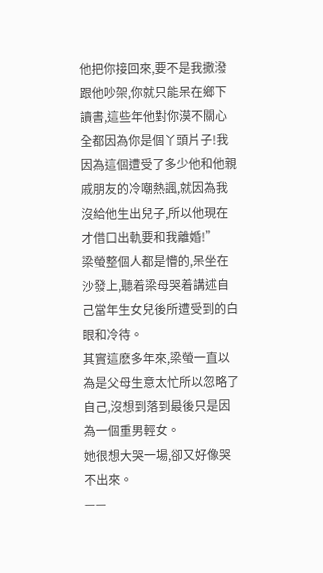他把你接回來,要不是我撒潑跟他吵架,你就只能呆在鄉下讀書,這些年他對你漠不關心全都因為你是個丫頭片子!我因為這個遭受了多少他和他親戚朋友的冷嘲熱諷,就因為我沒給他生出兒子,所以他現在才借口出軌要和我離婚!”
梁螢整個人都是懵的,呆坐在沙發上,聽着梁母哭着講述自己當年生女兒後所遭受到的白眼和冷待。
其實這麽多年來,梁螢一直以為是父母生意太忙所以忽略了自己,沒想到落到最後只是因為一個重男輕女。
她很想大哭一場,卻又好像哭不出來。
——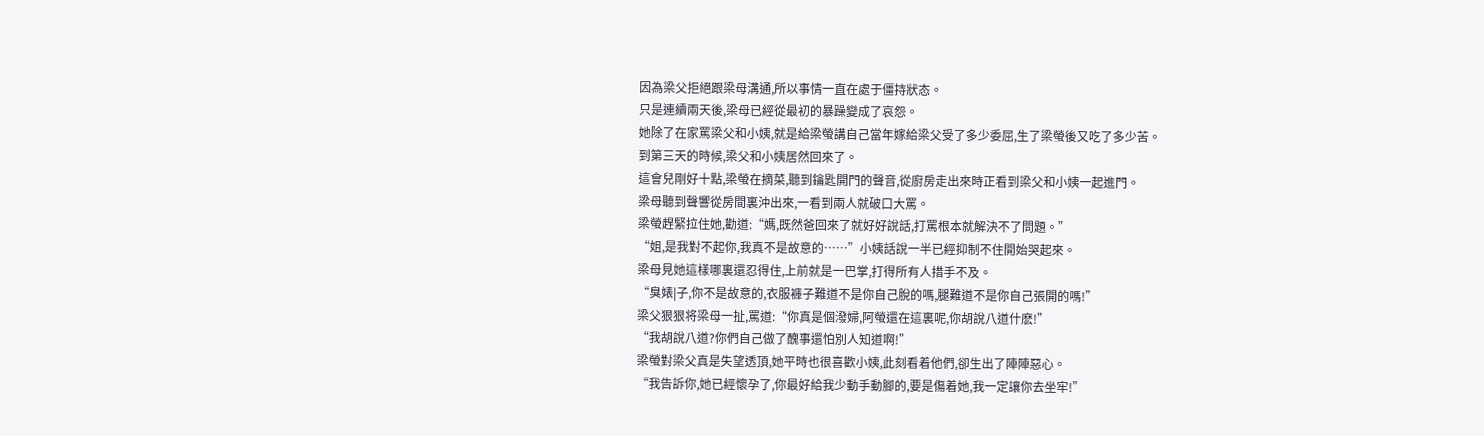因為梁父拒絕跟梁母溝通,所以事情一直在處于僵持狀态。
只是連續兩天後,梁母已經從最初的暴躁變成了哀怨。
她除了在家罵梁父和小姨,就是給梁螢講自己當年嫁給梁父受了多少委屈,生了梁螢後又吃了多少苦。
到第三天的時候,梁父和小姨居然回來了。
這會兒剛好十點,梁螢在摘菜,聽到鑰匙開門的聲音,從廚房走出來時正看到梁父和小姨一起進門。
梁母聽到聲響從房間裏沖出來,一看到兩人就破口大罵。
梁螢趕緊拉住她,勸道:“媽,既然爸回來了就好好說話,打罵根本就解決不了問題。”
“姐,是我對不起你,我真不是故意的……”小姨話說一半已經抑制不住開始哭起來。
梁母見她這樣哪裏還忍得住,上前就是一巴掌,打得所有人措手不及。
“臭婊|子,你不是故意的,衣服褲子難道不是你自己脫的嗎,腿難道不是你自己張開的嗎!”
梁父狠狠将梁母一扯,罵道:“你真是個潑婦,阿螢還在這裏呢,你胡說八道什麽!”
“我胡說八道?你們自己做了醜事還怕別人知道啊!”
梁螢對梁父真是失望透頂,她平時也很喜歡小姨,此刻看着他們,卻生出了陣陣惡心。
“我告訴你,她已經懷孕了,你最好給我少動手動腳的,要是傷着她,我一定讓你去坐牢!”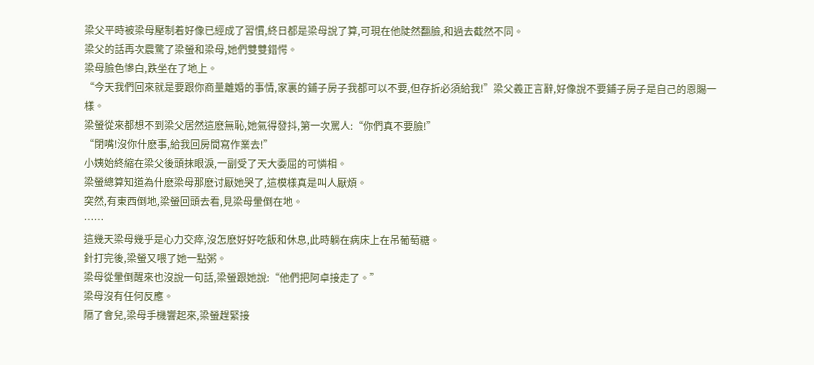梁父平時被梁母壓制着好像已經成了習慣,終日都是梁母說了算,可現在他陡然翻臉,和過去截然不同。
梁父的話再次震驚了梁螢和梁母,她們雙雙錯愕。
梁母臉色慘白,跌坐在了地上。
“今天我們回來就是要跟你商量離婚的事情,家裏的鋪子房子我都可以不要,但存折必須給我!”梁父義正言辭,好像說不要鋪子房子是自己的恩賜一樣。
梁螢從來都想不到梁父居然這麽無恥,她氣得發抖,第一次罵人:“你們真不要臉!”
“閉嘴!沒你什麽事,給我回房間寫作業去!”
小姨始終縮在梁父後頭抹眼淚,一副受了天大委屈的可憐相。
梁螢總算知道為什麽梁母那麽讨厭她哭了,這模樣真是叫人厭煩。
突然,有東西倒地,梁螢回頭去看,見梁母暈倒在地。
……
這幾天梁母幾乎是心力交瘁,沒怎麽好好吃飯和休息,此時躺在病床上在吊葡萄糖。
針打完後,梁螢又喂了她一點粥。
梁母從暈倒醒來也沒說一句話,梁螢跟她說:“他們把阿卓接走了。”
梁母沒有任何反應。
隔了會兒,梁母手機響起來,梁螢趕緊接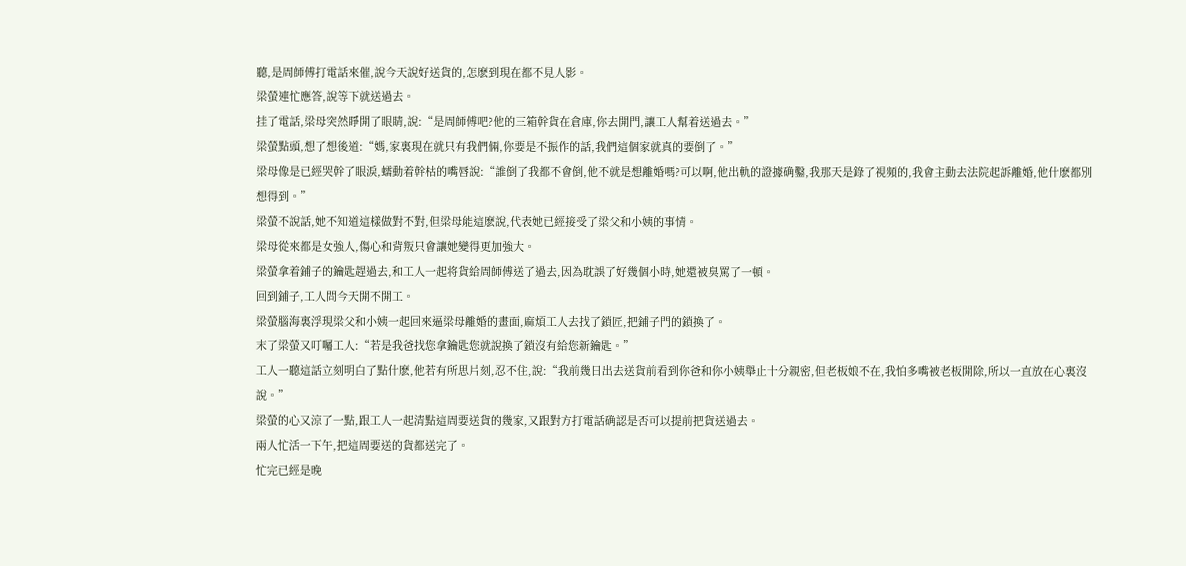聽,是周師傅打電話來催,說今天說好送貨的,怎麽到現在都不見人影。
梁螢連忙應答,說等下就送過去。
挂了電話,梁母突然睜開了眼睛,說:“是周師傅吧?他的三箱幹貨在倉庫,你去開門,讓工人幫着送過去。”
梁螢點頭,想了想後道:“媽,家裏現在就只有我們倆,你要是不振作的話,我們這個家就真的要倒了。”
梁母像是已經哭幹了眼淚,蠕動着幹枯的嘴唇說:“誰倒了我都不會倒,他不就是想離婚嗎?可以啊,他出軌的證據确鑿,我那天是錄了視頻的,我會主動去法院起訴離婚,他什麽都別想得到。”
梁螢不說話,她不知道這樣做對不對,但梁母能這麽說,代表她已經接受了梁父和小姨的事情。
梁母從來都是女強人,傷心和背叛只會讓她變得更加強大。
梁螢拿着鋪子的鑰匙趕過去,和工人一起将貨給周師傅送了過去,因為耽誤了好幾個小時,她還被臭罵了一頓。
回到鋪子,工人問今天開不開工。
梁螢腦海裏浮現梁父和小姨一起回來逼梁母離婚的畫面,麻煩工人去找了鎖匠,把鋪子門的鎖換了。
末了梁螢又叮囑工人:“若是我爸找您拿鑰匙您就說換了鎖沒有給您新鑰匙。”
工人一聽這話立刻明白了點什麽,他若有所思片刻,忍不住,說:“我前幾日出去送貨前看到你爸和你小姨舉止十分親密,但老板娘不在,我怕多嘴被老板開除,所以一直放在心裏沒說。”
梁螢的心又涼了一點,跟工人一起清點這周要送貨的幾家,又跟對方打電話确認是否可以提前把貨送過去。
兩人忙活一下午,把這周要送的貨都送完了。
忙完已經是晚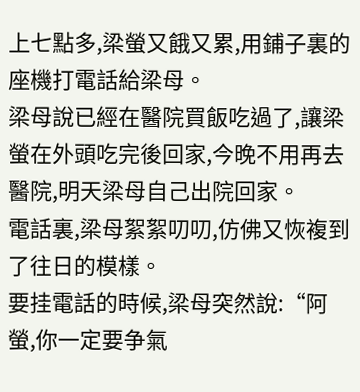上七點多,梁螢又餓又累,用鋪子裏的座機打電話給梁母。
梁母說已經在醫院買飯吃過了,讓梁螢在外頭吃完後回家,今晚不用再去醫院,明天梁母自己出院回家。
電話裏,梁母絮絮叨叨,仿佛又恢複到了往日的模樣。
要挂電話的時候,梁母突然說:“阿螢,你一定要争氣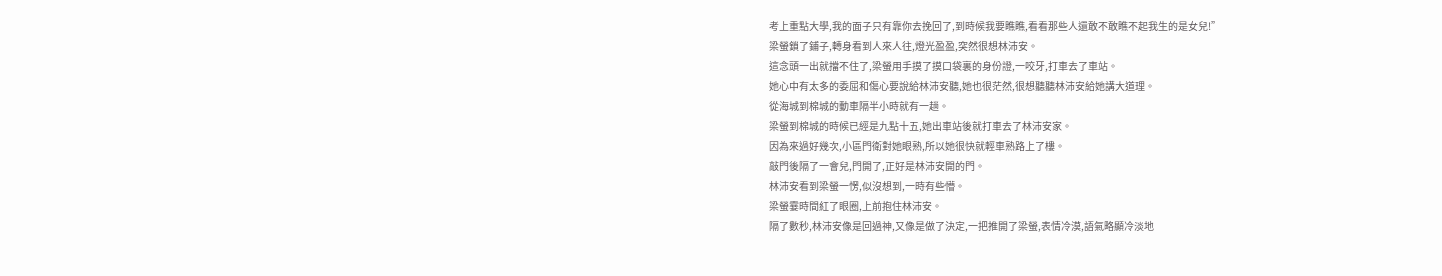考上重點大學,我的面子只有靠你去挽回了,到時候我要瞧瞧,看看那些人還敢不敢瞧不起我生的是女兒!”
梁螢鎖了鋪子,轉身看到人來人往,燈光盈盈,突然很想林沛安。
這念頭一出就擋不住了,梁螢用手摸了摸口袋裏的身份證,一咬牙,打車去了車站。
她心中有太多的委屈和傷心要說給林沛安聽,她也很茫然,很想聽聽林沛安給她講大道理。
從海城到棉城的動車隔半小時就有一趟。
梁螢到棉城的時候已經是九點十五,她出車站後就打車去了林沛安家。
因為來過好幾次,小區門衛對她眼熟,所以她很快就輕車熟路上了樓。
敲門後隔了一會兒,門開了,正好是林沛安開的門。
林沛安看到梁螢一愣,似沒想到,一時有些懵。
梁螢霎時間紅了眼圈,上前抱住林沛安。
隔了數秒,林沛安像是回過神,又像是做了決定,一把推開了梁螢,表情冷漠,語氣略顯冷淡地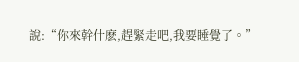說:“你來幹什麽,趕緊走吧,我要睡覺了。”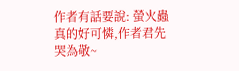作者有話要說: 螢火蟲真的好可憐,作者君先哭為敬~